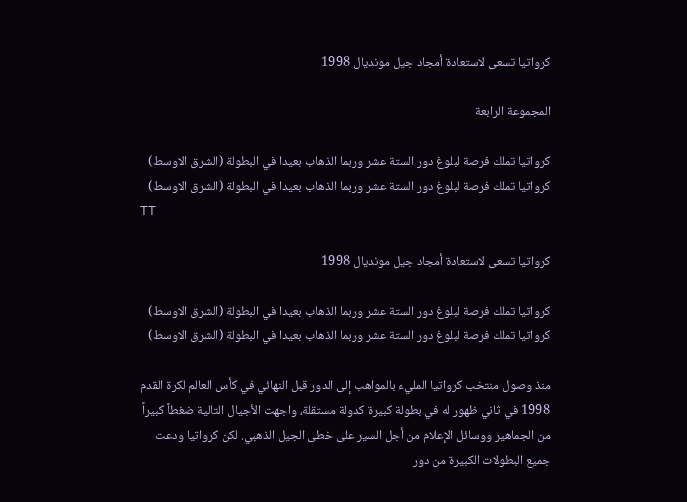كرواتيا تسعى لاستعادة أمجاد جيل مونديال 1998

المجموعة الرابعة

كرواتيا تملك فرصة لبلوغ دور الستة عشر وربما الذهاب بعيدا في البطولة (الشرق الاوسط)
كرواتيا تملك فرصة لبلوغ دور الستة عشر وربما الذهاب بعيدا في البطولة (الشرق الاوسط)
TT

كرواتيا تسعى لاستعادة أمجاد جيل مونديال 1998

كرواتيا تملك فرصة لبلوغ دور الستة عشر وربما الذهاب بعيدا في البطولة (الشرق الاوسط)
كرواتيا تملك فرصة لبلوغ دور الستة عشر وربما الذهاب بعيدا في البطولة (الشرق الاوسط)

منذ وصول منتخب كرواتيا المليء بالمواهب إلى الدور قبل النهائي في كأس العالم لكرة القدم 1998 في ثاني ظهور له في بطولة كبيرة كدولة مستقلة، واجهت الأجيال التالية ضغطاً كبيراً من الجماهير ووسائل الإعلام من أجل السير على خطى الجيل الذهبي. لكن كرواتيا ودعت جميع البطولات الكبيرة من دور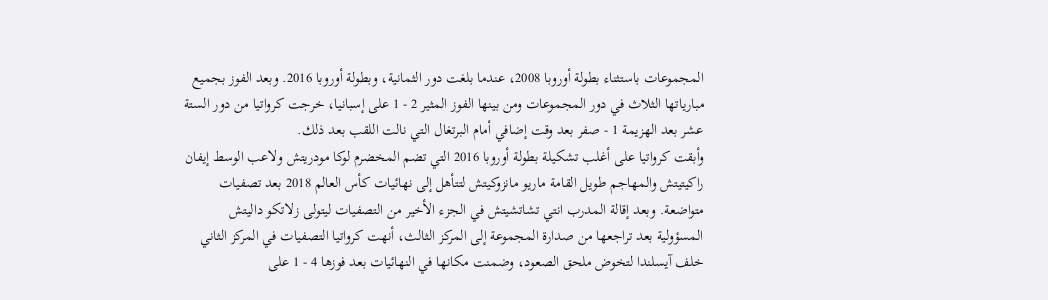المجموعات باستثناء بطولة أوروبا 2008، عندما بلغت دور الثمانية، وبطولة أوروبا 2016. وبعد الفوز بجميع مبارياتها الثلاث في دور المجموعات ومن بينها الفوز المثير 2 - 1 على إسبانيا، خرجت كرواتيا من دور الستة عشر بعد الهزيمة 1 - صفر بعد وقت إضافي أمام البرتغال التي نالت اللقب بعد ذلك.
وأبقت كرواتيا على أغلب تشكيلة بطولة أوروبا 2016 التي تضم المخضرم لوكا مودريتش ولاعب الوسط إيفان راكيتيتش والمهاجم طويل القامة ماريو مانزوكيتش لتتأهل إلى نهائيات كأس العالم 2018 بعد تصفيات متواضعة. وبعد إقالة المدرب انتي تشاتشيتش في الجزء الأخير من التصفيات ليتولى زلاتكو داليتش المسؤولية بعد تراجعها من صدارة المجموعة إلى المركز الثالث، أنهت كرواتيا التصفيات في المركز الثاني خلف آيسلندا لتخوض ملحق الصعود، وضمنت مكانها في النهائيات بعد فوزها 4 - 1 على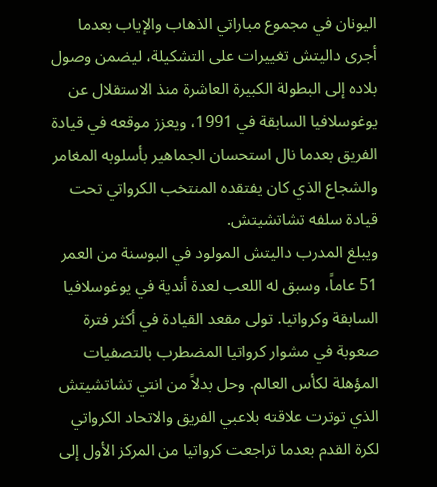اليونان في مجموع مباراتي الذهاب والإياب بعدما أجرى داليتش تغييرات على التشكيلة، ليضمن وصول بلاده إلى البطولة الكبيرة العاشرة منذ الاستقلال عن يوغوسلافيا السابقة في 1991، ويعزز موقعه في قيادة الفريق بعدما نال استحسان الجماهير بأسلوبه المغامر والشجاع الذي كان يفتقده المنتخب الكرواتي تحت قيادة سلفه تشاتشيتش.
ويبلغ المدرب داليتش المولود في البوسنة من العمر 51 عاماً، وسبق له اللعب لعدة أندية في يوغوسلافيا السابقة وكرواتيا. تولى مقعد القيادة في أكثر فترة صعوبة في مشوار كرواتيا المضطرب بالتصفيات المؤهلة لكأس العالم. وحل بدلاً من انتي تشاتشيتش الذي توترت علاقته بلاعبي الفريق والاتحاد الكرواتي لكرة القدم بعدما تراجعت كرواتيا من المركز الأول إلى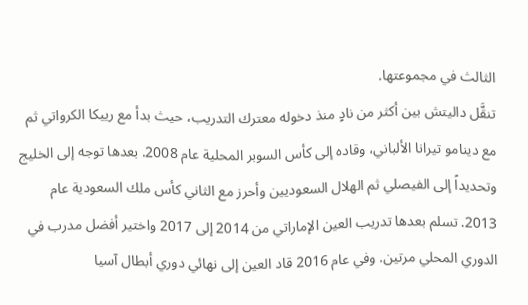الثالث في مجموعتها.
تنقَّل داليتش بين أكثر من نادٍ منذ دخوله معترك التدريب، حيث بدأ مع رييكا الكرواتي ثم مع دينامو تيرانا الألباني، وقاده إلى كأس السوبر المحلية عام 2008. بعدها توجه إلى الخليج وتحديداً إلى الفيصلي ثم الهلال السعوديين وأحرز مع الثاني كأس ملك السعودية عام 2013. تسلم بعدها تدريب العين الإماراتي من 2014 إلى 2017 واختير أفضل مدرب في الدوري المحلي مرتين. وفي عام 2016 قاد العين إلى نهائي دوري أبطال آسيا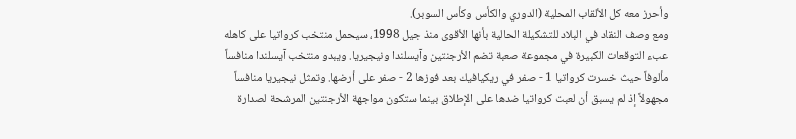وأحرز معه كل الألقاب المحلية (الدوري والكأس وكأس السوبر).
ومع وصف النقاد في البلاد للتشكيلة الحالية بأنها الأقوى منذ جيل 1998، سيحمل منتخب كرواتيا على كاهله عبء التوقعات الكبيرة في مجموعة صعبة تضم الأرجنتين وآيسلندا ونيجيريا. ويبدو منتخب آيسلندا منافساً مألوفاً حيث خسرت كرواتيا 1 - صفر في ريكيافيك بعد فوزها 2 - صفر على أرضها. وتمثل نيجيريا منافساً مجهولاً إذ لم يسبق أن لعبت كرواتيا ضدها على الإطلاق بينما ستكون مواجهة الأرجنتين المرشحة لصدارة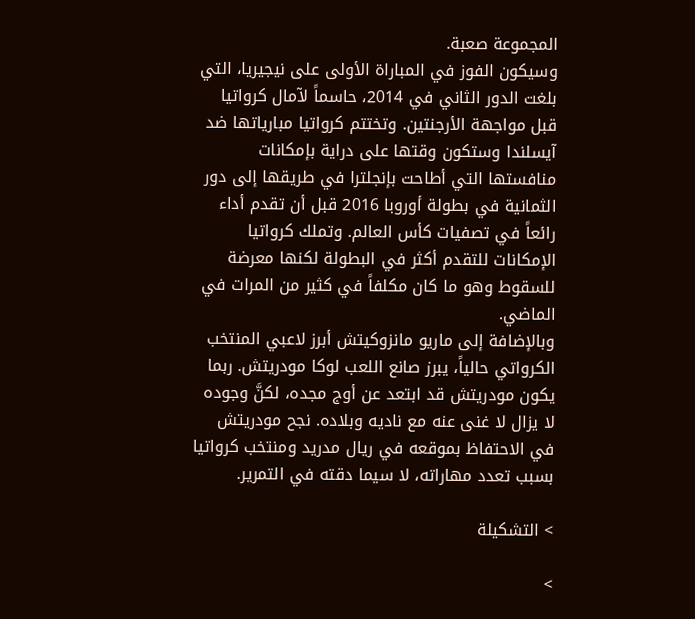المجموعة صعبة.
وسيكون الفوز في المباراة الأولى على نيجيريا، التي بلغت الدور الثاني في 2014، حاسماً لآمال كرواتيا قبل مواجهة الأرجنتين. وتختتم كرواتيا مبارياتها ضد آيسلندا وستكون وقتها على دراية بإمكانات منافستها التي أطاحت بإنجلترا في طريقها إلى دور الثمانية في بطولة أوروبا 2016 قبل أن تقدم أداء رائعاً في تصفيات كأس العالم. وتملك كرواتيا الإمكانات للتقدم أكثر في البطولة لكنها معرضة للسقوط وهو ما كان مكلفاً في كثير من المرات في الماضي.
وبالإضافة إلى ماريو مانزوكيتش أبرز لاعبي المنتخب الكرواتي حالياً، يبرز صانع اللعب لوكا مودريتش. ربما يكون مودريتش قد ابتعد عن أوج مجده، لكنَّ وجوده لا يزال لا غنى عنه مع ناديه وبلاده. نجح مودريتش في الاحتفاظ بموقعه في ريال مدريد ومنتخب كرواتيا بسبب تعدد مهاراته، لا سيما دقته في التمرير.

> التشكيلة

>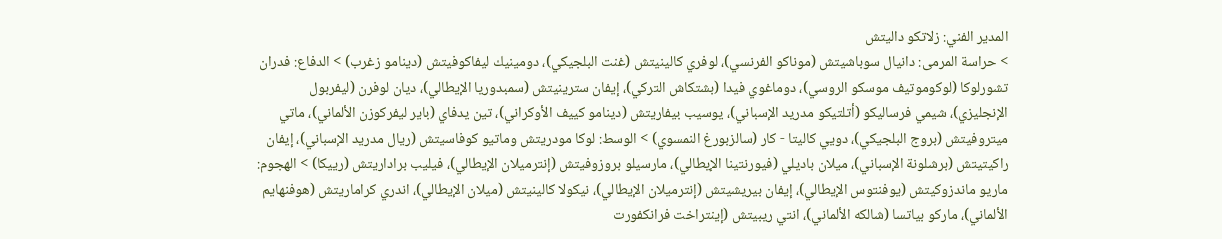المدير الفني: زلاتكو داليتش
> حراسة المرمى: دانيال سوباشيتش (موناكو الفرنسي)، لوفري كالينيتش (غنت البلجيكي)، دومينيك ليفاكوفيتش (دينامو زغرب) > الدفاع: فدران تشورلوكا (لوكوموتيف موسكو الروسي)، دوماغوي فيدا (بشتكاش التركي)، إيفان سترينيتش (سمبدوريا الإيطالي)، ديان لوفرن (ليفربول الإنجليزي)، شيمي فرساليكو (أتلتيكو مدريد الإسباني)، يوسيب بيفاريتش (دينامو كييف الأوكراني)، تين يدفاي (باير ليفركوزن الألماني)، ماتي ميتروفيتش (بروج البلجيكي)، دويي كاليتا - كار (سالزبورغ النمسوي) > الوسط: لوكا مودريتش وماتيو كوفاسيتش (ريال مدريد الإسباني)، إيفان راكيتيتش (برشلونة الإسباني)، ميلان باديلي (فيورنتينا الإيطالي)، مارسيلو بروزوفيتش (إنترميلان الإيطالي)، فيليب براداريتش (رييكا) > الهجوم: ماريو ماندزوكيتش (يوفنتوس الإيطالي)، إيفان بيريشيتش (إنترميلان الإيطالي)، نيكولا كالينيتش (ميلان الإيطالي)، اندري كراماريتش (هوفنهايم الألماني)، ماركو بياتسا (شالكه الألماني)، انتي ريبيتش (إينتراخت فرانكفورت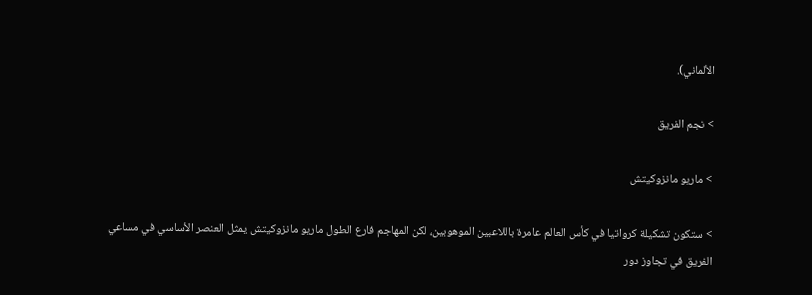الألماني).

> نجم الفريق

> ماريو مانزوكيتش

> ستكون تشكيلة كرواتيا في كأس العالم عامرة باللاعبين الموهوبين، لكن المهاجم فارع الطول ماريو مانزوكيتش يمثل العنصر الأساسي في مساعي الفريق في تجاوز دور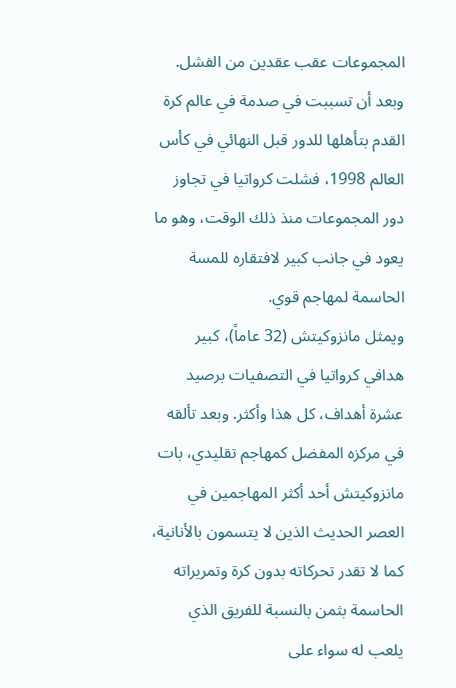المجموعات عقب عقدين من الفشل. وبعد أن تسببت في صدمة في عالم كرة القدم بتأهلها للدور قبل النهائي في كأس العالم 1998، فشلت كرواتيا في تجاوز دور المجموعات منذ ذلك الوقت، وهو ما يعود في جانب كبير لافتقاره للمسة الحاسمة لمهاجم قوي.
ويمثل مانزوكيتش (32 عاماً)، كبير هدافي كرواتيا في التصفيات برصيد عشرة أهداف، كل هذا وأكثر. وبعد تألقه في مركزه المفضل كمهاجم تقليدي، بات مانزوكيتش أحد أكثر المهاجمين في العصر الحديث الذين لا يتسمون بالأنانية، كما لا تقدر تحركاته بدون كرة وتمريراته الحاسمة بثمن بالنسبة للفريق الذي يلعب له سواء على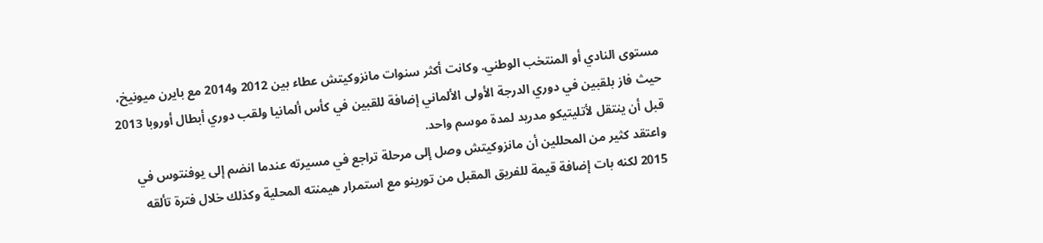مستوى النادي أو المنتخب الوطني. وكانت أكثر سنوات مانزوكيتش عطاء بين 2012 و2014 مع بايرن ميونيخ، حيث فاز بلقبين في دوري الدرجة الأولى الألماني إضافة للقبين في كأس ألمانيا ولقب دوري أبطال أوروبا 2013 قبل أن ينتقل لأتليتيكو مدريد لمدة موسم واحد.
واعتقد كثير من المحللين أن مانزوكيتش وصل إلى مرحلة تراجع في مسيرته عندما انضم إلى يوفنتوس في 2015 لكنه بات إضافة قيمة للفريق المقبل من تورينو مع استمرار هيمنته المحلية وكذلك خلال فترة تألقه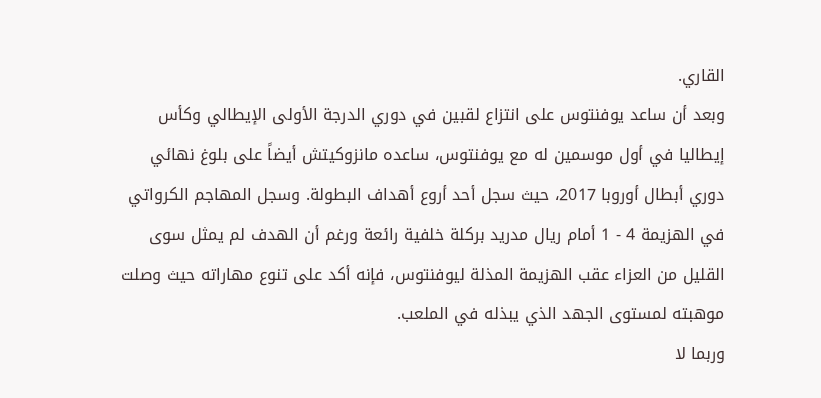القاري.
وبعد أن ساعد يوفنتوس على انتزاع لقبين في دوري الدرجة الأولى الإيطالي وكأس إيطاليا في أول موسمين له مع يوفنتوس، ساعده مانزوكيتش أيضاً على بلوغ نهائي دوري أبطال أوروبا 2017، حيث سجل أحد أروع أهداف البطولة. وسجل المهاجم الكرواتي في الهزيمة 4 - 1 أمام ريال مدريد بركلة خلفية رائعة ورغم أن الهدف لم يمثل سوى القليل من العزاء عقب الهزيمة المذلة ليوفنتوس، فإنه أكد على تنوع مهاراته حيث وصلت موهبته لمستوى الجهد الذي يبذله في الملعب.
وربما لا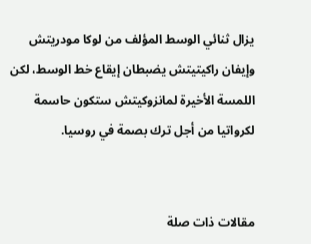يزال ثنائي الوسط المؤلف من لوكا مودريتش وإيفان راكيتيتش يضبطان إيقاع خط الوسط، لكن اللمسة الأخيرة لمانزوكيتش ستكون حاسمة لكرواتيا من أجل ترك بصمة في روسيا.


مقالات ذات صلة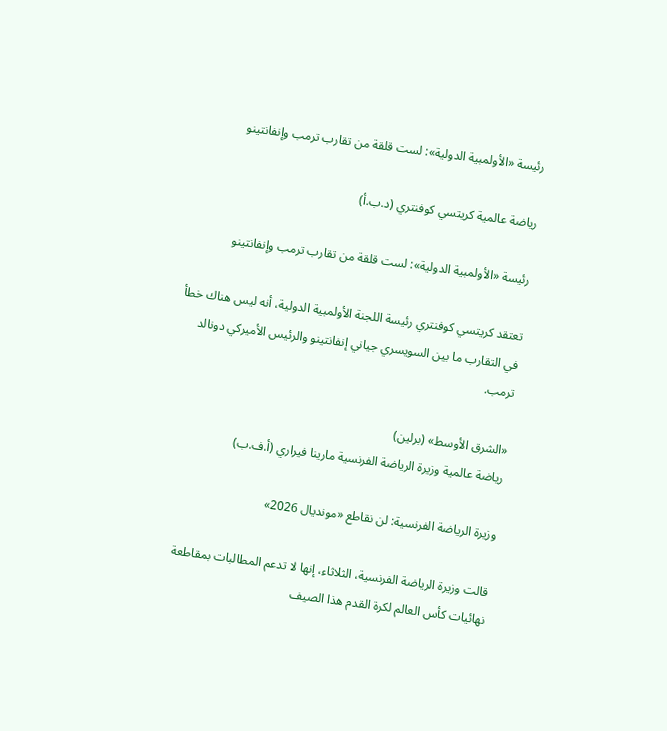رئيسة «الأولمبية الدولية»: لست قلقة من تقارب ترمب وإنفانتينو

رياضة عالمية كريتسي كوفنتري (د.ب.أ)

رئيسة «الأولمبية الدولية»: لست قلقة من تقارب ترمب وإنفانتينو

تعتقد كريتسي كوفنتري رئيسة اللجنة الأولمبية الدولية، أنه ليس هناك خطأ في التقارب ما بين السويسري جياني إنفانتينو والرئيس الأميركي دونالد ترمب.

«الشرق الأوسط» (برلين)
رياضة عالمية وزيرة الرياضة الفرنسية مارينا فيراري (أ.ف.ب)

وزيرة الرياضة الفرنسية: لن نقاطع «مونديال 2026»

قالت وزيرة الرياضة الفرنسية، الثلاثاء، إنها لا تدعم المطالبات بمقاطعة نهائيات كأس العالم لكرة القدم هذا الصيف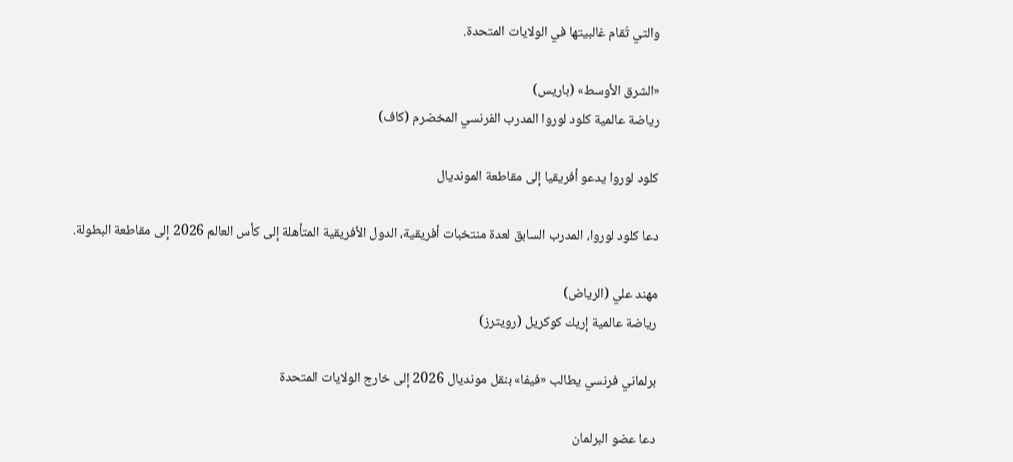والتي تُقام غالبيتها في الولايات المتحدة.

«الشرق الأوسط» (باريس)
رياضة عالمية كلود لوروا المدرب الفرنسي المخضرم (كاف)

كلود لوروا يدعو أفريقيا إلى مقاطعة المونديال

دعا كلود لوروا، المدرب السابق لعدة منتخبات أفريقية، الدول الأفريقية المتأهلة إلى كأس العالم 2026 إلى مقاطعة البطولة.

مهند علي (الرياض)
رياضة عالمية إريك كوكريل (رويترز)

برلماني فرنسي يطالب «فيفا» بنقل مونديال 2026 إلى خارج الولايات المتحدة

دعا عضو البرلمان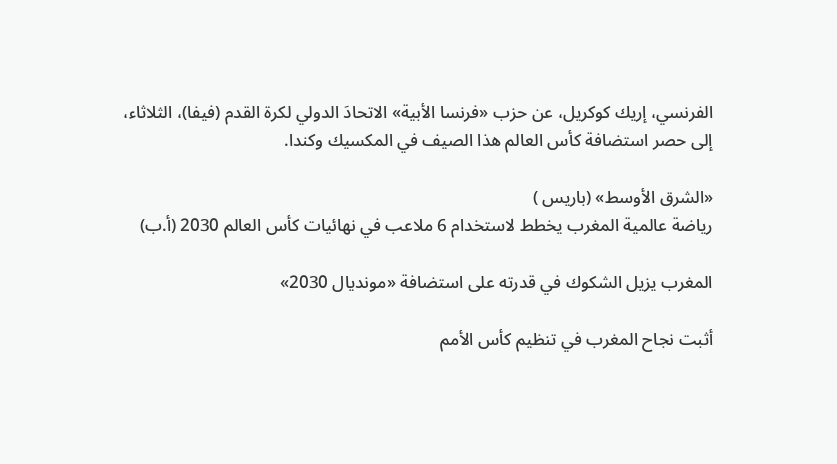الفرنسي، إريك كوكريل، عن حزب «فرنسا الأبية» الاتحادَ الدولي لكرة القدم (فيفا)، الثلاثاء، إلى حصر استضافة كأس العالم هذا الصيف في المكسيك وكندا.

«الشرق الأوسط» (باريس )
رياضة عالمية المغرب يخطط لاستخدام 6 ملاعب في نهائيات كأس العالم 2030 (أ.ب)

المغرب يزيل الشكوك في قدرته على استضافة «مونديال 2030»

أثبت نجاح المغرب في تنظيم كأس الأمم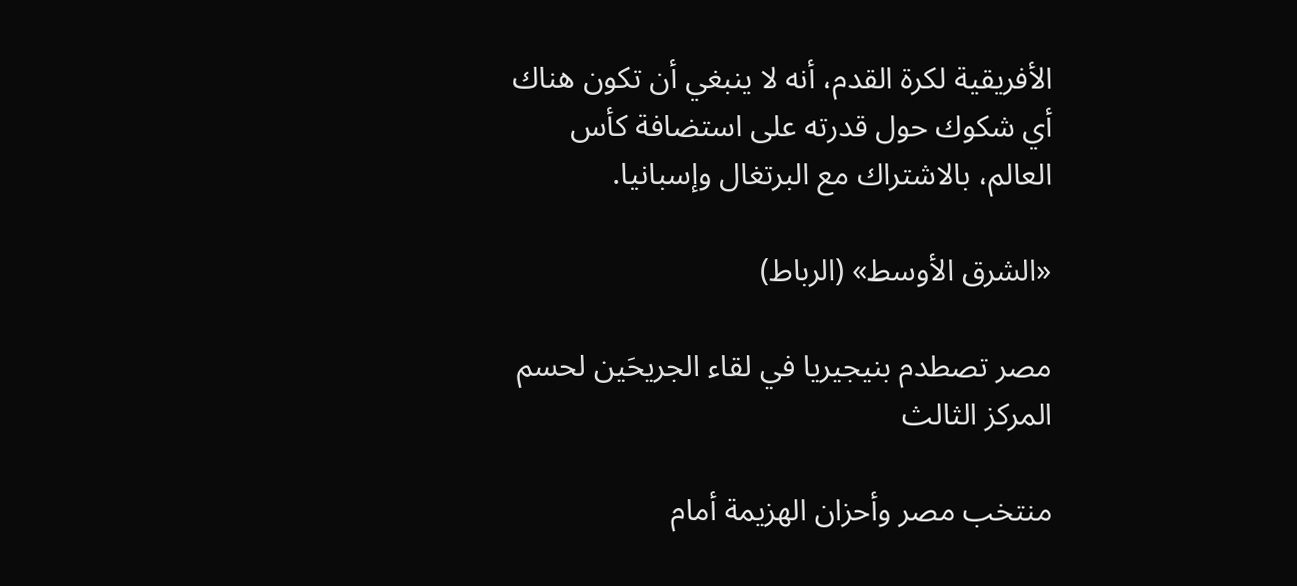الأفريقية لكرة القدم، أنه لا ينبغي أن تكون هناك أي شكوك حول قدرته على استضافة كأس العالم، بالاشتراك مع البرتغال وإسبانيا.

«الشرق الأوسط» (الرباط)

مصر تصطدم بنيجيريا في لقاء الجريحَين لحسم المركز الثالث

منتخب مصر وأحزان الهزيمة أمام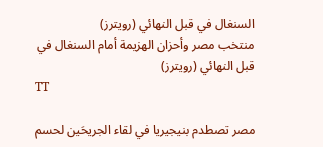السنغال في قبل النهائي (رويترز)
منتخب مصر وأحزان الهزيمة أمام السنغال في قبل النهائي (رويترز)
TT

مصر تصطدم بنيجيريا في لقاء الجريحَين لحسم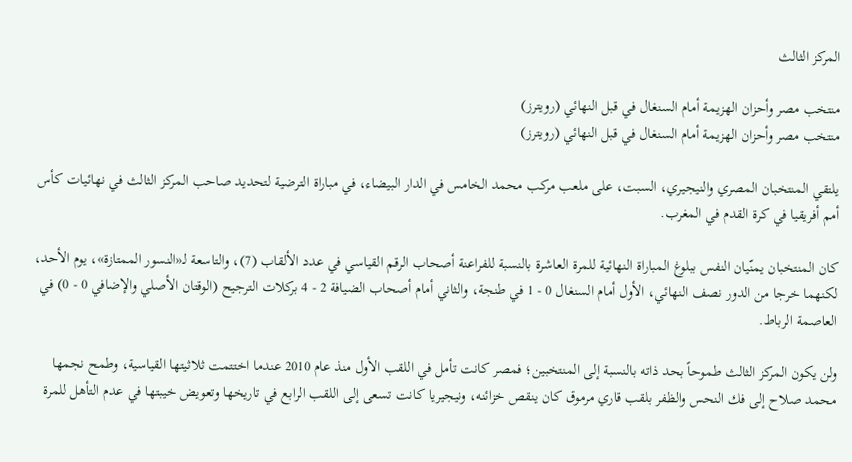المركز الثالث

منتخب مصر وأحزان الهزيمة أمام السنغال في قبل النهائي (رويترز)
منتخب مصر وأحزان الهزيمة أمام السنغال في قبل النهائي (رويترز)

يلتقي المنتخبان المصري والنيجيري، السبت، على ملعب مركب محمد الخامس في الدار البيضاء، في مباراة الترضية لتحديد صاحب المركز الثالث في نهائيات كأس أمم أفريقيا في كرة القدم في المغرب.

كان المنتخبان يمنّيان النفس ببلوغ المباراة النهائية للمرة العاشرة بالنسبة للفراعنة أصحاب الرقم القياسي في عدد الألقاب (7)، والتاسعة لـ«النسور الممتازة»، يوم الأحد، لكنهما خرجا من الدور نصف النهائي، الأول أمام السنغال 0 - 1 في طنجة، والثاني أمام أصحاب الضيافة 2 - 4 بركلات الترجيح (الوقتان الأصلي والإضافي 0 - 0) في العاصمة الرباط.

ولن يكون المركز الثالث طموحاً بحد ذاته بالنسبة إلى المنتخبين؛ فمصر كانت تأمل في اللقب الأول منذ عام 2010 عندما اختتمت ثلاثيتها القياسية، وطمح نجمها محمد صلاح إلى فك النحس والظفر بلقب قاري مرموق كان ينقص خزائنه، ونيجيريا كانت تسعى إلى اللقب الرابع في تاريخها وتعويض خيبتها في عدم التأهل للمرة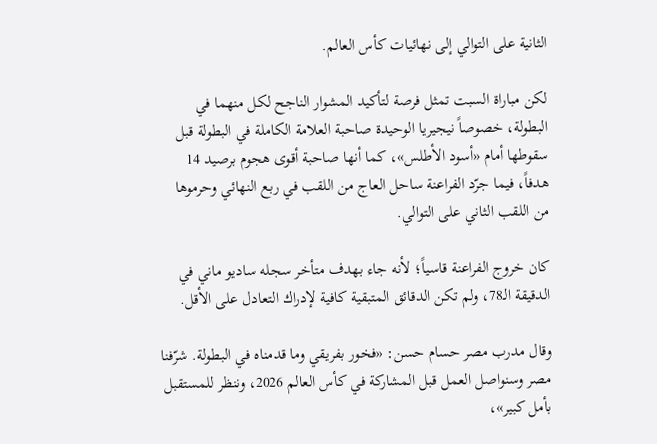الثانية على التوالي إلى نهائيات كأس العالم.

لكن مباراة السبت تمثل فرصة لتأكيد المشوار الناجح لكل منهما في البطولة، خصوصاً نيجيريا الوحيدة صاحبة العلامة الكاملة في البطولة قبل سقوطها أمام «أسود الأطلس»، كما أنها صاحبة أقوى هجوم برصيد 14 هدفاً، فيما جرّد الفراعنة ساحل العاج من اللقب في ربع النهائي وحرموها من اللقب الثاني على التوالي.

كان خروج الفراعنة قاسياً؛ لأنه جاء بهدف متأخر سجله ساديو ماني في الدقيقة الـ78، ولم تكن الدقائق المتبقية كافية لإدراك التعادل على الأقل.

وقال مدرب مصر حسام حسن: «فخور بفريقي وما قدمناه في البطولة. شرّفنا مصر وسنواصل العمل قبل المشاركة في كأس العالم 2026، وننظر للمستقبل بأمل كبير»،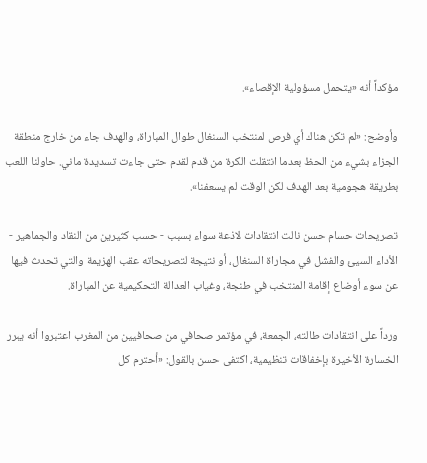مؤكداً أنه «يتحمل مسؤولية الإقصاء».

وأوضح: «لم تكن هناك أي فرص لمنتخب السنغال طوال المباراة، والهدف جاء من خارج منطقة الجزاء بشيء من الحظ بعدما انتقلت الكرة من قدم لقدم حتى جاءت تسديدة ماني. حاولنا اللعب بطريقة هجومية بعد الهدف لكن الوقت لم يسعفنا».

تصريحات حسام حسن نالت انتقادات لاذعة سواء بسبب - حسب كثيرين من النقاد والجماهير - الأداء السيئ والفشل في مجاراة السنغال، أو نتيجة لتصريحاته عقب الهزيمة والتي تحدث فيها عن سوء أوضاع إقامة المنتخب في طنجة، وغياب العدالة التحكيمية عن المباراة.

ورداً على انتقادات طالته، الجمعة، في مؤتمر صحافي من صحافيين من المغرب اعتبروا أنه يبرر الخسارة الأخيرة بإخفاقات تنظيمية، اكتفى حسن بالقول: «أحترم كل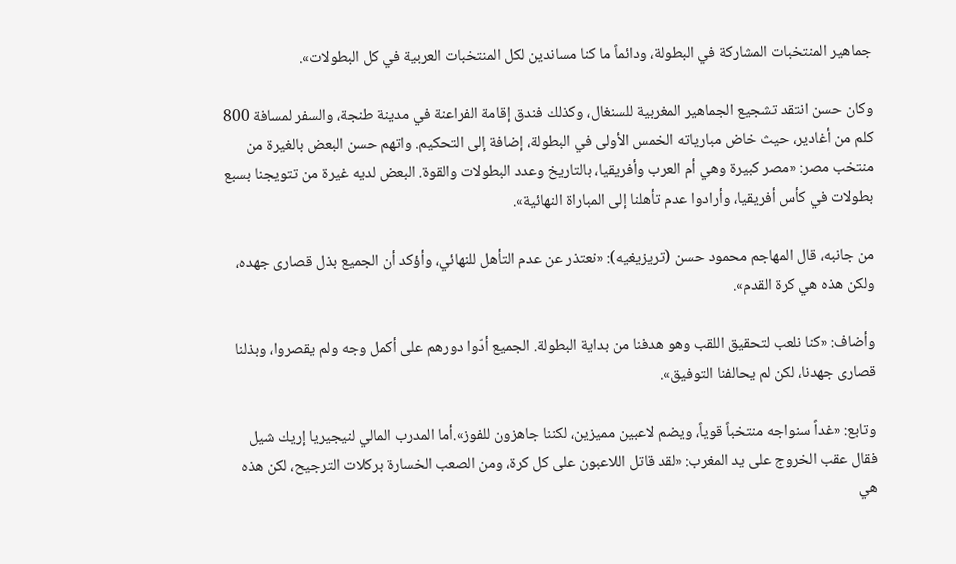جماهير المنتخبات المشاركة في البطولة، ودائماً ما كنا مساندين لكل المنتخبات العربية في كل البطولات».

وكان حسن انتقد تشجيع الجماهير المغربية للسنغال، وكذلك فندق إقامة الفراعنة في مدينة طنجة، والسفر لمسافة 800 كلم من أغادير، حيث خاض مبارياته الخمس الأولى في البطولة، إضافة إلى التحكيم. واتهم حسن البعض بالغيرة من منتخب مصر: «مصر كبيرة وهي أم العرب وأفريقيا، بالتاريخ وعدد البطولات والقوة. البعض لديه غيرة من تتويجنا بسبع بطولات في كأس أفريقيا، وأرادوا عدم تأهلنا إلى المباراة النهائية».

من جانبه، قال المهاجم محمود حسن (تريزيغيه): «نعتذر عن عدم التأهل للنهائي، وأؤكد أن الجميع بذل قصارى جهده، ولكن هذه هي كرة القدم».

وأضاف: «كنا نلعب لتحقيق اللقب وهو هدفنا من بداية البطولة. الجميع أدّوا دورهم على أكمل وجه ولم يقصروا، وبذلنا قصارى جهدنا، لكن لم يحالفنا التوفيق».

وتابع: «غداً سنواجه منتخباً قوياً، ويضم لاعبين مميزين، لكننا جاهزون للفوز».أما المدرب المالي لنيجيريا إريك شيل فقال عقب الخروج على يد المغرب: «لقد قاتل اللاعبون على كل كرة، ومن الصعب الخسارة بركلات الترجيح، لكن هذه هي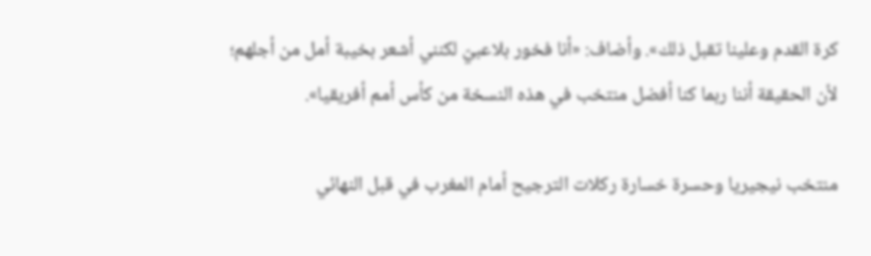كرة القدم وعلينا تقبل ذلك». وأضاف: «أنا فخور بلاعبيّ لكنني أشعر بخيبة أمل من أجلهم؛ لأن الحقيقة أننا ربما كنا أفضل منتخب في هذه النسخة من كأس أمم أفريقيا».

منتخب نيجيريا وحسرة خسارة ركلات الترجيح أمام المغرب في قبل النهائي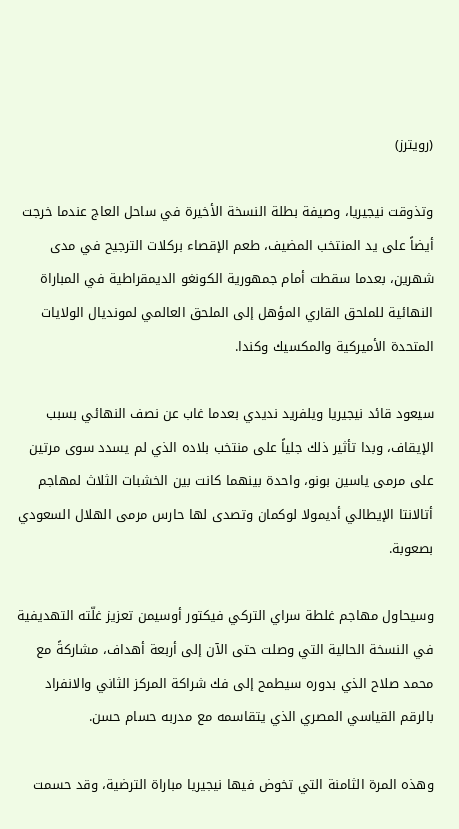(رويترز)

وتذوقت نيجيريا، وصيفة بطلة النسخة الأخيرة في ساحل العاج عندما خرجت أيضاً على يد المنتخب المضيف، طعم الإقصاء بركلات الترجيح في مدى شهرين، بعدما سقطت أمام جمهورية الكونغو الديمقراطية في المباراة النهائية للملحق القاري المؤهل إلى الملحق العالمي لمونديال الولايات المتحدة الأميركية والمكسيك وكندا.

سيعود قائد نيجيريا ويلفريد نديدي بعدما غاب عن نصف النهائي بسبب الإيقاف، وبدا تأثير ذلك جلياً على منتخب بلاده الذي لم يسدد سوى مرتين على مرمى ياسين بونو، واحدة بينهما كانت بين الخشبات الثلاث لمهاجم أتالانتا الإيطالي أديمولا لوكمان وتصدى لها حارس مرمى الهلال السعودي بصعوبة.

وسيحاول مهاجم غلطة سراي التركي فيكتور أوسيمن تعزيز غلّته التهديفية في النسخة الحالية التي وصلت حتى الآن إلى أربعة أهداف، مشاركةً مع محمد صلاح الذي بدوره سيطمح إلى فك شراكة المركز الثاني والانفراد بالرقم القياسي المصري الذي يتقاسمه مع مدربه حسام حسن.

وهذه المرة الثامنة التي تخوض فيها نيجيريا مباراة الترضية، وقد حسمت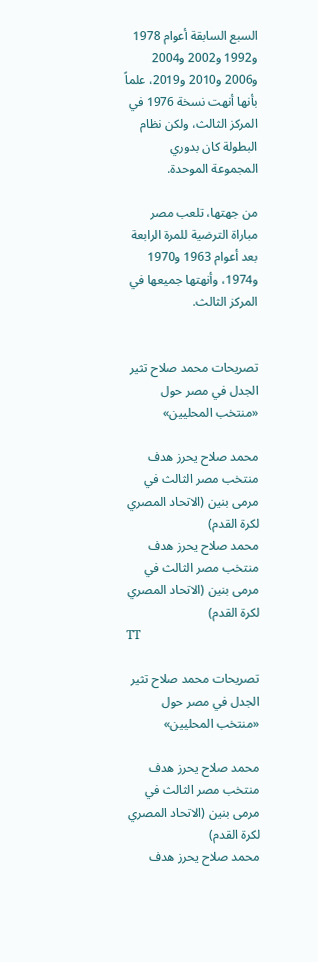السبع السابقة أعوام 1978 و1992 و2002 و2004 و2006 و2010 و2019، علماً بأنها أنهت نسخة 1976 في المركز الثالث، ولكن نظام البطولة كان بدوري المجموعة الموحدة.

من جهتها، تلعب مصر مباراة الترضية للمرة الرابعة بعد أعوام 1963 و1970 و1974، وأنهتها جميعها في المركز الثالث.


تصريحات محمد صلاح تثير الجدل في مصر حول «منتخب المحليين»

محمد صلاح يحرز هدف منتخب مصر الثالث في مرمى بنين (الاتحاد المصري لكرة القدم)
محمد صلاح يحرز هدف منتخب مصر الثالث في مرمى بنين (الاتحاد المصري لكرة القدم)
TT

تصريحات محمد صلاح تثير الجدل في مصر حول «منتخب المحليين»

محمد صلاح يحرز هدف منتخب مصر الثالث في مرمى بنين (الاتحاد المصري لكرة القدم)
محمد صلاح يحرز هدف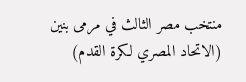منتخب مصر الثالث في مرمى بنين (الاتحاد المصري لكرة القدم)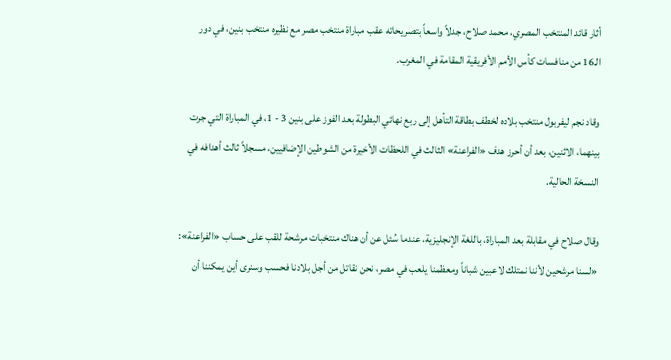أثار قائد المنتخب المصري، محمد صلاح، جدلاً واسعاً بتصريحاته عقب مباراة منتخب مصر مع نظيره منتخب بنين، في دور الـ16 من منافسات كأس الأمم الأفريقية المقامة في المغرب.

وقاد نجم ليفربول منتخب بلاده لخطف بطاقة التأهل إلى ربع نهائي البطولة بعد الفوز على بنين 3 - 1، في المباراة التي جرت بينهما، الاثنين، بعد أن أحرز هدف «الفراعنة» الثالث في اللحظات الأخيرة من الشوطين الإضافيين، مسجلاً ثالث أهدافه في النسخة الحالية.

وقال صلاح في مقابلة بعد المباراة، باللغة الإنجليزية، عندما سُئل عن أن هناك منتخبات مرشحة للقب على حساب «الفراعنة»: «لسنا مرشحين لأننا نمتلك لاعبين شباناً ومعظمنا يلعب في مصر، نحن نقاتل من أجل بلادنا فحسب وسنرى أين يمكننا أن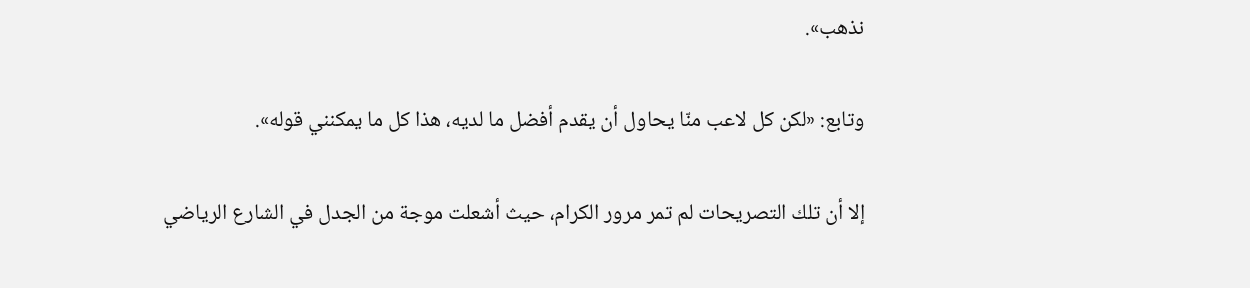نذهب».

وتابع: «لكن كل لاعب منّا يحاول أن يقدم أفضل ما لديه، هذا كل ما يمكنني قوله».

إلا أن تلك التصريحات لم تمر مرور الكرام، حيث أشعلت موجة من الجدل في الشارع الرياضي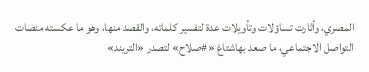المصري، وأثارت تساؤلات وتأويلات عدة لتفسير كلماته، والقصد منها، وهو ما عكسته منصات التواصل الاجتماعي، ما صعد بهاشتاغ «#صلاح» لتصدر «التريند»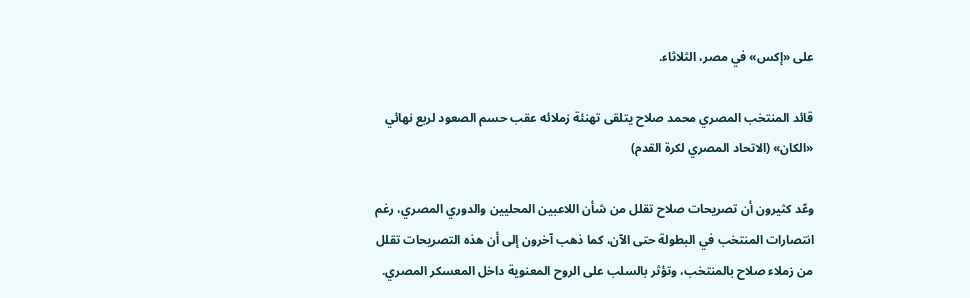على «إكس» في مصر، الثلاثاء.

قائد المنتخب المصري محمد صلاح يتلقى تهنئة زملائه عقب حسم الصعود لربع نهائي «الكان» (الاتحاد المصري لكرة القدم)

وعّد كثيرون أن تصريحات صلاح تقلل من شأن اللاعبين المحليين والدوري المصري، رغم انتصارات المنتخب في البطولة حتى الآن، كما ذهب آخرون إلى أن هذه التصريحات تقلل من زملاء صلاح بالمنتخب، وتؤثر بالسلب على الروح المعنوية داخل المعسكر المصري.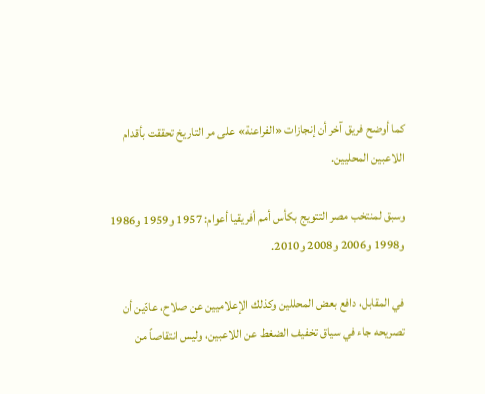كما أوضح فريق آخر أن إنجازات «الفراعنة» على مر التاريخ تحققت بأقدام اللاعبين المحليين.

وسبق لمنتخب مصر التتويج بكأس أمم أفريقيا أعوام: 1957 و1959 و1986 و1998 و2006 و2008 و2010.

في المقابل، دافع بعض المحللين وكذلك الإعلاميين عن صلاح، عادّين أن تصريحه جاء في سياق تخفيف الضغط عن اللاعبين، وليس انتقاصاً من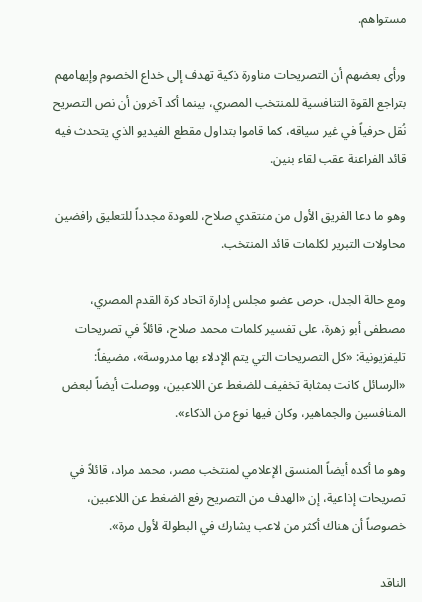مستواهم.

ورأى بعضهم أن التصريحات مناورة ذكية تهدف إلى خداع الخصوم وإيهامهم بتراجع القوة التنافسية للمنتخب المصري، بينما أكد آخرون أن نص التصريح نُقل حرفياً في غير سياقه، كما قاموا بتداول مقطع الفيديو الذي يتحدث فيه قائد الفراعنة عقب لقاء بنين.

وهو ما دعا الفريق الأول من منتقدي صلاح، للعودة مجدداً للتعليق رافضين محاولات التبرير لكلمات قائد المنتخب.

ومع حالة الجدل، حرص عضو مجلس إدارة اتحاد كرة القدم المصري، مصطفى أبو زهرة، على تفسير كلمات محمد صلاح، قائلاً في تصريحات تليفزيونية: «كل التصريحات التي يتم الإدلاء بها مدروسة»، مضيفاً: «الرسائل كانت بمثابة تخفيف للضغط عن اللاعبين، ووصلت أيضاً لبعض المنافسين والجماهير، وكان فيها نوع من الذكاء».

وهو ما أكده أيضاً المنسق الإعلامي لمنتخب مصر، محمد مراد، قائلاً في تصريحات إذاعية، إن «الهدف من التصريح رفع الضغط عن اللاعبين، خصوصاً أن هناك أكثر من لاعب يشارك في البطولة لأول مرة».

الناقد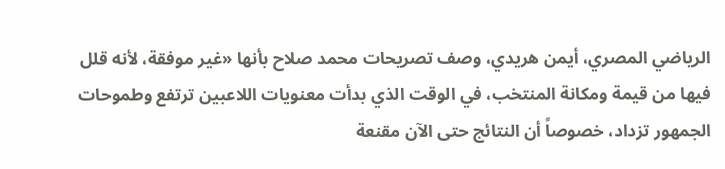الرياضي المصري، أيمن هريدي، وصف تصريحات محمد صلاح بأنها «غير موفقة، لأنه قلل فيها من قيمة ومكانة المنتخب، في الوقت الذي بدأت معنويات اللاعبين ترتفع وطموحات الجمهور تزداد، خصوصاً أن النتائج حتى الآن مقنعة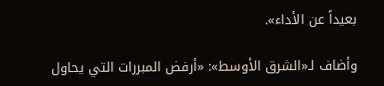بعيداً عن الأداء».

وأضاف لـ«الشرق الأوسط»: «أرفض المبررات التي يحاول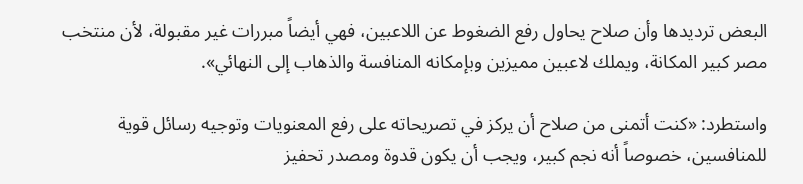البعض ترديدها وأن صلاح يحاول رفع الضغوط عن اللاعبين، فهي أيضاً مبررات غير مقبولة، لأن منتخب مصر كبير المكانة، ويملك لاعبين مميزين وبإمكانه المنافسة والذهاب إلى النهائي».

واستطرد: «كنت أتمنى من صلاح أن يركز في تصريحاته على رفع المعنويات وتوجيه رسائل قوية للمنافسين، خصوصاً أنه نجم كبير، ويجب أن يكون قدوة ومصدر تحفيز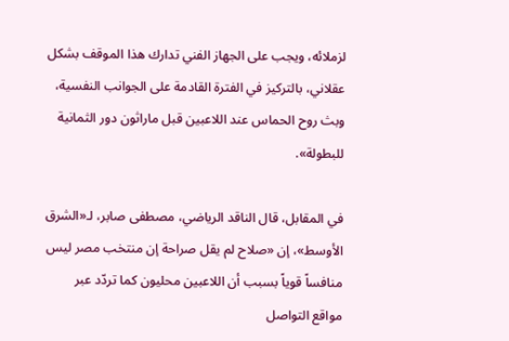لزملائه، ويجب على الجهاز الفني تدارك هذا الموقف بشكل عقلاني، بالتركيز في الفترة القادمة على الجوانب النفسية، وبث روح الحماس عند اللاعبين قبل ماراثون دور الثمانية للبطولة».

في المقابل، قال الناقد الرياضي، مصطفى صابر، لـ«الشرق الأوسط»، إن «صلاح لم يقل صراحة إن منتخب مصر ليس منافساً قوياً بسبب أن اللاعبين محليون كما تردّد عبر مواقع التواصل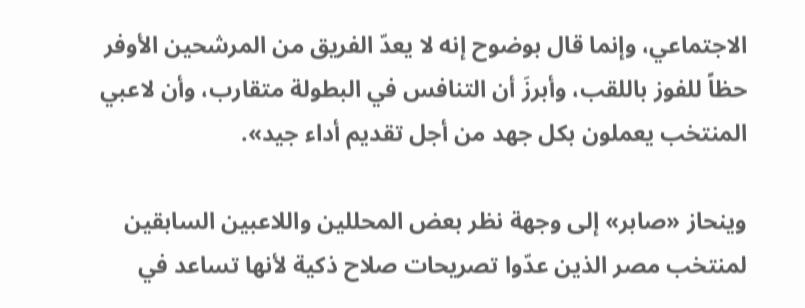الاجتماعي، وإنما قال بوضوح إنه لا يعدّ الفريق من المرشحين الأوفر حظاً للفوز باللقب، وأبرزَ أن التنافس في البطولة متقارب، وأن لاعبي المنتخب يعملون بكل جهد من أجل تقديم أداء جيد».

وينحاز «صابر» إلى وجهة نظر بعض المحللين واللاعبين السابقين لمنتخب مصر الذين عدّوا تصريحات صلاح ذكية لأنها تساعد في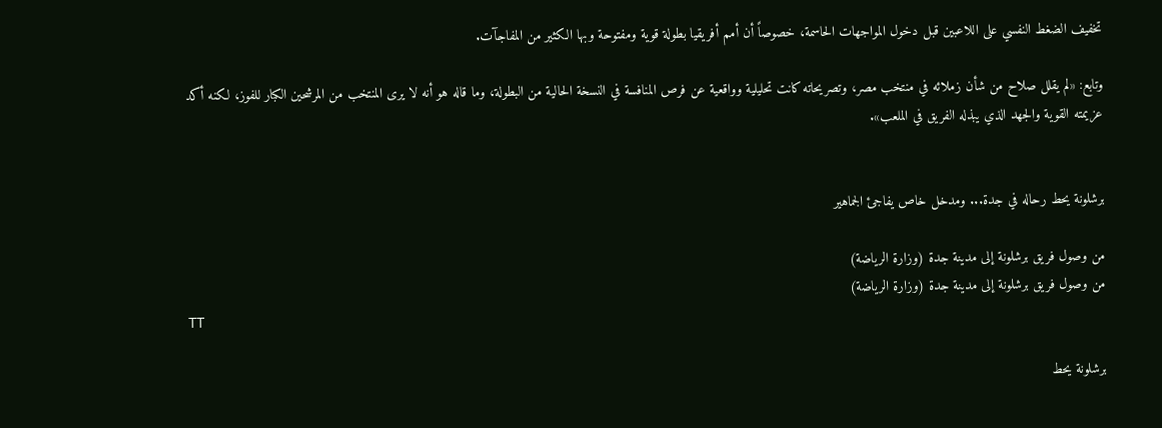تخفيف الضغط النفسي على اللاعبين قبل دخول المواجهات الحاسمة، خصوصاً أن أمم أفريقيا بطولة قوية ومفتوحة وبها الكثير من المفاجآت.

وتابع: «لم يقلل صلاح من شأن زملائه في منتخب مصر، وتصريحاته كانت تحليلية وواقعية عن فرص المنافسة في النسخة الحالية من البطولة، وما قاله هو أنه لا يرى المنتخب من المرشحين الكبار للفوز، لكنه أكد عزيمته القوية والجهد الذي يبذله الفريق في الملعب».


برشلونة يحط رحاله في جدة... ومدخل خاص يفاجئ الجماهير

من وصول فريق برشلونة إلى مدينة جدة (وزارة الرياضة)
من وصول فريق برشلونة إلى مدينة جدة (وزارة الرياضة)
TT

برشلونة يحط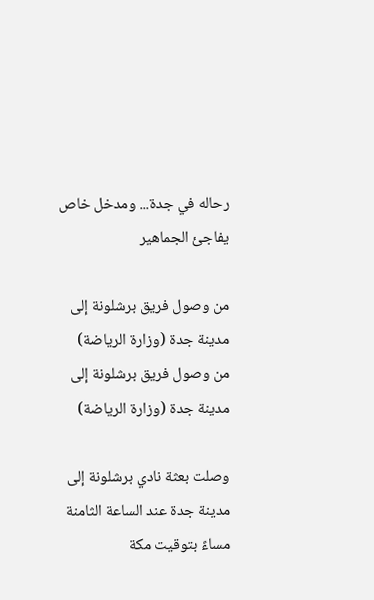رحاله في جدة... ومدخل خاص يفاجئ الجماهير

من وصول فريق برشلونة إلى مدينة جدة (وزارة الرياضة)
من وصول فريق برشلونة إلى مدينة جدة (وزارة الرياضة)

وصلت بعثة نادي برشلونة إلى مدينة جدة عند الساعة الثامنة مساءً بتوقيت مكة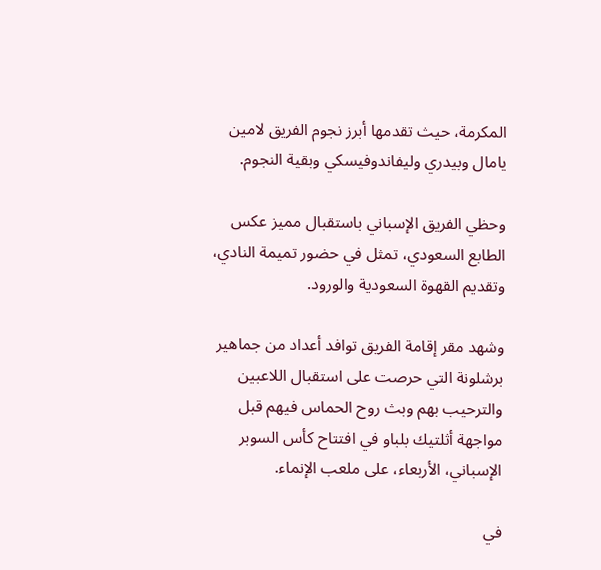المكرمة، حيث تقدمها أبرز نجوم الفريق لامين يامال وبيدري وليفاندوفيسكي وبقية النجوم.

وحظي الفريق الإسباني باستقبال مميز عكس الطابع السعودي، تمثل في حضور تميمة النادي، وتقديم القهوة السعودية والورود.

وشهد مقر إقامة الفريق توافد أعداد من جماهير برشلونة التي حرصت على استقبال اللاعبين والترحيب بهم وبث روح الحماس فيهم قبل مواجهة أثلتيك بلباو في افتتاح كأس السوبر الإسباني، الأربعاء، على ملعب الإنماء.

في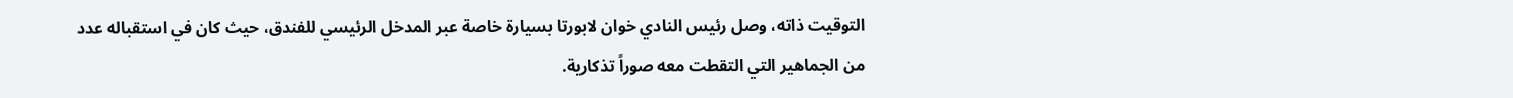التوقيت ذاته، وصل رئيس النادي خوان لابورتا بسيارة خاصة عبر المدخل الرئيسي للفندق، حيث كان في استقباله عدد من الجماهير التي التقطت معه صوراً تذكارية.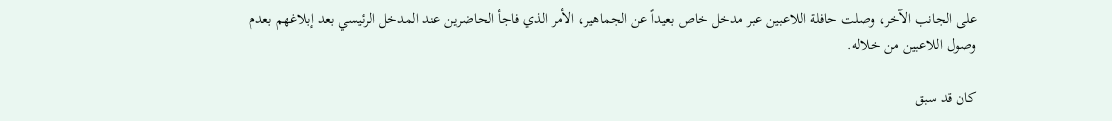على الجانب الآخر، وصلت حافلة اللاعبين عبر مدخل خاص بعيداً عن الجماهير، الأمر الذي فاجأ الحاضرين عند المدخل الرئيسي بعد إبلاغهم بعدم وصول اللاعبين من خلاله.

كان قد سبق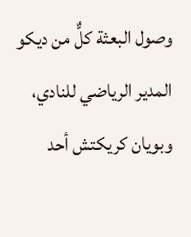وصول البعثة كلٌّ من ديكو المدير الرياضي للنادي، وبويان كريكتش أحد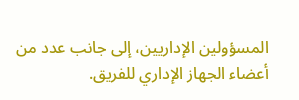المسؤولين الإداريين، إلى جانب عدد من أعضاء الجهاز الإداري للفريق.